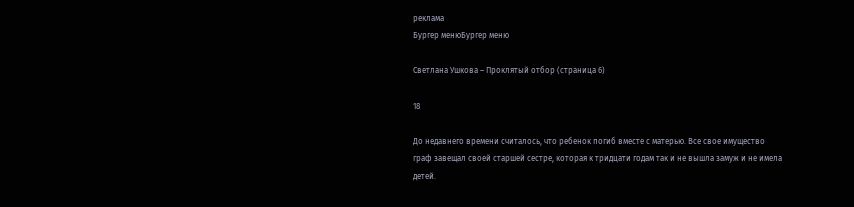реклама
Бургер менюБургер меню

Светлана Ушкова – Проклятый отбор (страница 6)

18

До недавнего времени считалось, что ребенок погиб вместе с матерью. Все свое имущество граф завещал своей старшей сестре, которая к тридцати годам так и не вышла замуж и не имела детей.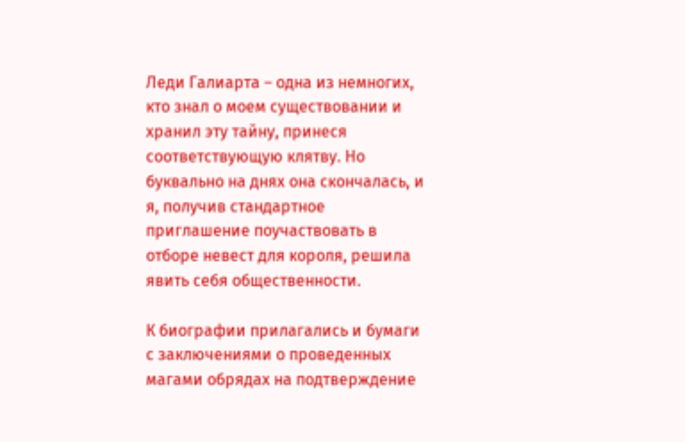Леди Галиарта – одна из немногих, кто знал о моем существовании и хранил эту тайну, принеся соответствующую клятву. Но буквально на днях она скончалась, и я, получив стандартное приглашение поучаствовать в отборе невест для короля, решила явить себя общественности.

К биографии прилагались и бумаги с заключениями о проведенных магами обрядах на подтверждение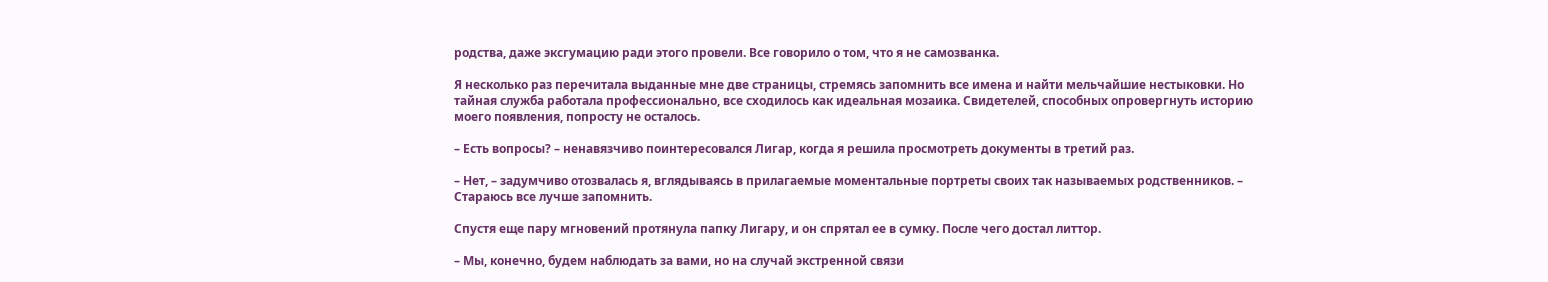родства, даже эксгумацию ради этого провели. Все говорило о том, что я не самозванка.

Я несколько раз перечитала выданные мне две страницы, стремясь запомнить все имена и найти мельчайшие нестыковки. Но тайная служба работала профессионально, все сходилось как идеальная мозаика. Свидетелей, способных опровергнуть историю моего появления, попросту не осталось.

– Есть вопросы? – ненавязчиво поинтересовался Лигар, когда я решила просмотреть документы в третий раз.

– Нет, – задумчиво отозвалась я, вглядываясь в прилагаемые моментальные портреты своих так называемых родственников. – Стараюсь все лучше запомнить.

Спустя еще пару мгновений протянула папку Лигару, и он спрятал ее в сумку. После чего достал литтор.

– Мы, конечно, будем наблюдать за вами, но на случай экстренной связи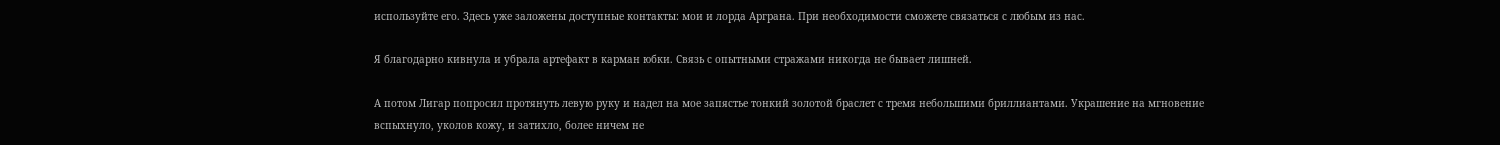используйте его. Здесь уже заложены доступные контакты: мои и лорда Арграна. При необходимости сможете связаться с любым из нас.

Я благодарно кивнула и убрала артефакт в карман юбки. Связь с опытными стражами никогда не бывает лишней.

А потом Лигар попросил протянуть левую руку и надел на мое запястье тонкий золотой браслет с тремя небольшими бриллиантами. Украшение на мгновение вспыхнуло, уколов кожу, и затихло, более ничем не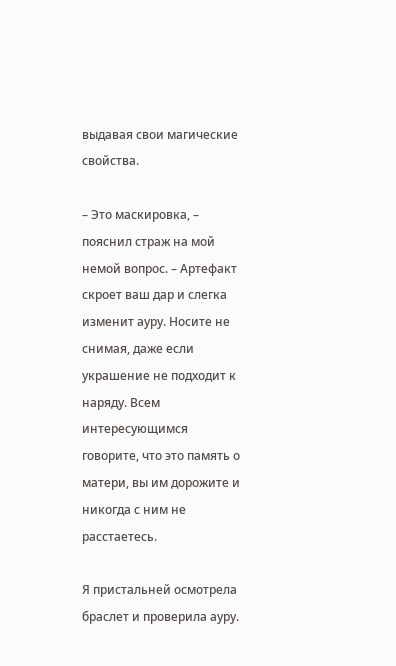выдавая свои магические свойства.

– Это маскировка, – пояснил страж на мой немой вопрос. – Артефакт скроет ваш дар и слегка изменит ауру. Носите не снимая, даже если украшение не подходит к наряду. Всем интересующимся говорите, что это память о матери, вы им дорожите и никогда с ним не расстаетесь.

Я пристальней осмотрела браслет и проверила ауру.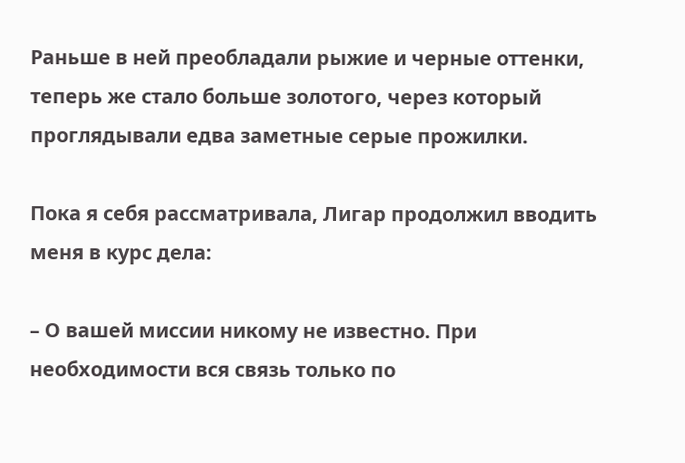Раньше в ней преобладали рыжие и черные оттенки, теперь же стало больше золотого, через который проглядывали едва заметные серые прожилки.

Пока я себя рассматривала, Лигар продолжил вводить меня в курс дела:

– О вашей миссии никому не известно. При необходимости вся связь только по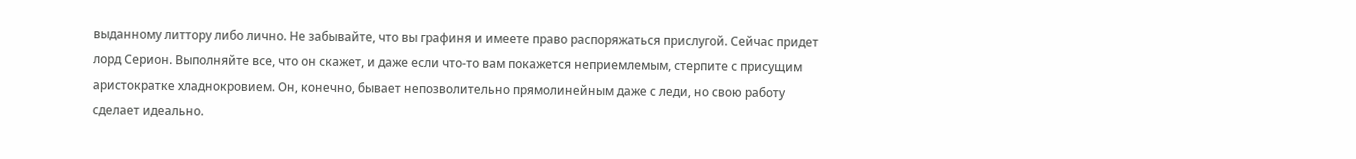выданному литтору либо лично. Не забывайте, что вы графиня и имеете право распоряжаться прислугой. Сейчас придет лорд Серион. Выполняйте все, что он скажет, и даже если что-то вам покажется неприемлемым, стерпите с присущим аристократке хладнокровием. Он, конечно, бывает непозволительно прямолинейным даже с леди, но свою работу сделает идеально.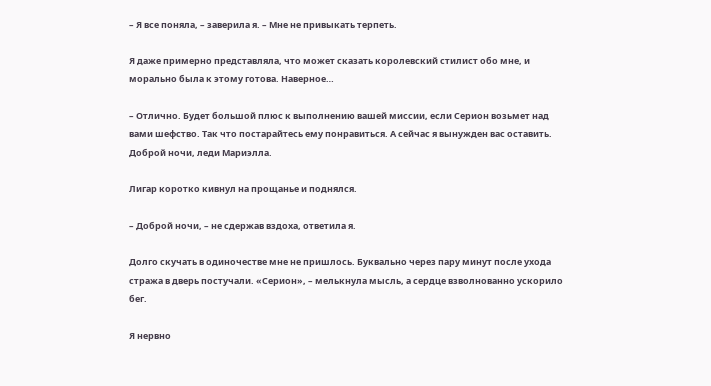– Я все поняла, – заверила я. – Мне не привыкать терпеть.

Я даже примерно представляла, что может сказать королевский стилист обо мне, и морально была к этому готова. Наверное…

– Отлично. Будет большой плюс к выполнению вашей миссии, если Серион возьмет над вами шефство. Так что постарайтесь ему понравиться. А сейчас я вынужден вас оставить. Доброй ночи, леди Мариэлла.

Лигар коротко кивнул на прощанье и поднялся.

– Доброй ночи, – не сдержав вздоха, ответила я.

Долго скучать в одиночестве мне не пришлось. Буквально через пару минут после ухода стража в дверь постучали. «Серион», – мелькнула мысль, а сердце взволнованно ускорило бег.

Я нервно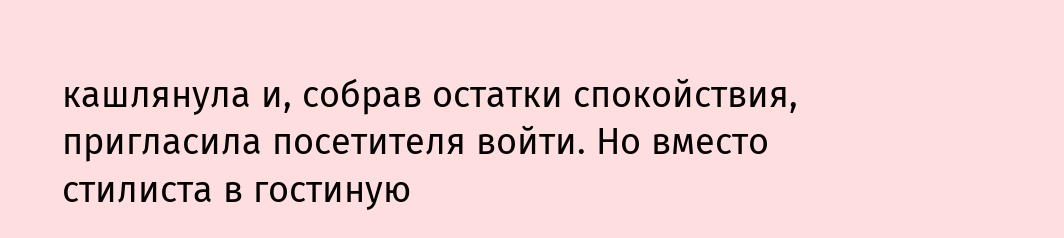кашлянула и, собрав остатки спокойствия, пригласила посетителя войти. Но вместо стилиста в гостиную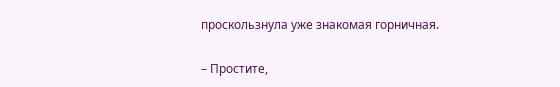проскользнула уже знакомая горничная.

– Простите,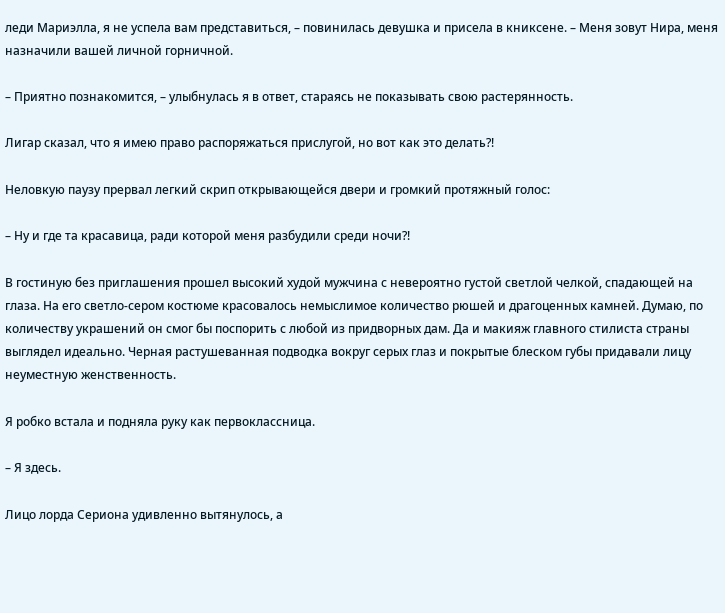леди Мариэлла, я не успела вам представиться, – повинилась девушка и присела в книксене. – Меня зовут Нира, меня назначили вашей личной горничной.

– Приятно познакомится, – улыбнулась я в ответ, стараясь не показывать свою растерянность.

Лигар сказал, что я имею право распоряжаться прислугой, но вот как это делать?!

Неловкую паузу прервал легкий скрип открывающейся двери и громкий протяжный голос:

– Ну и где та красавица, ради которой меня разбудили среди ночи?!

В гостиную без приглашения прошел высокий худой мужчина с невероятно густой светлой челкой, спадающей на глаза. На его светло-сером костюме красовалось немыслимое количество рюшей и драгоценных камней. Думаю, по количеству украшений он смог бы поспорить с любой из придворных дам. Да и макияж главного стилиста страны выглядел идеально. Черная растушеванная подводка вокруг серых глаз и покрытые блеском губы придавали лицу неуместную женственность.

Я робко встала и подняла руку как первоклассница.

– Я здесь.

Лицо лорда Сериона удивленно вытянулось, а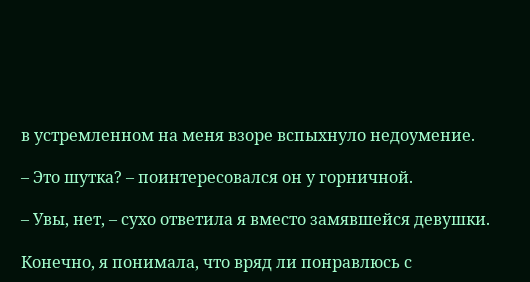в устремленном на меня взоре вспыхнуло недоумение.

– Это шутка? – поинтересовался он у горничной.

– Увы, нет, – сухо ответила я вместо замявшейся девушки.

Конечно, я понимала, что вряд ли понравлюсь с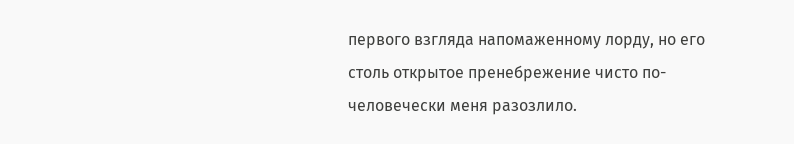первого взгляда напомаженному лорду, но его столь открытое пренебрежение чисто по-человечески меня разозлило.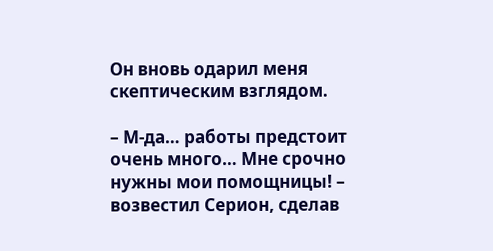Он вновь одарил меня скептическим взглядом.

– М-да… работы предстоит очень много… Мне срочно нужны мои помощницы! – возвестил Серион, сделав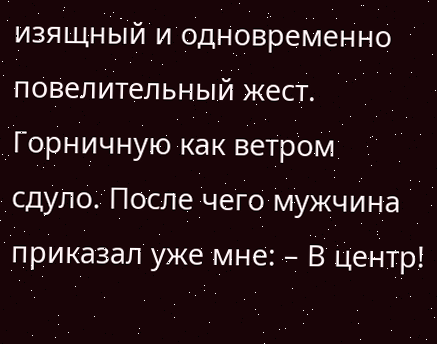изящный и одновременно повелительный жест. Горничную как ветром сдуло. После чего мужчина приказал уже мне: – В центр!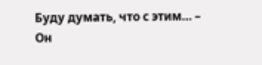Буду думать, что с этим… – Он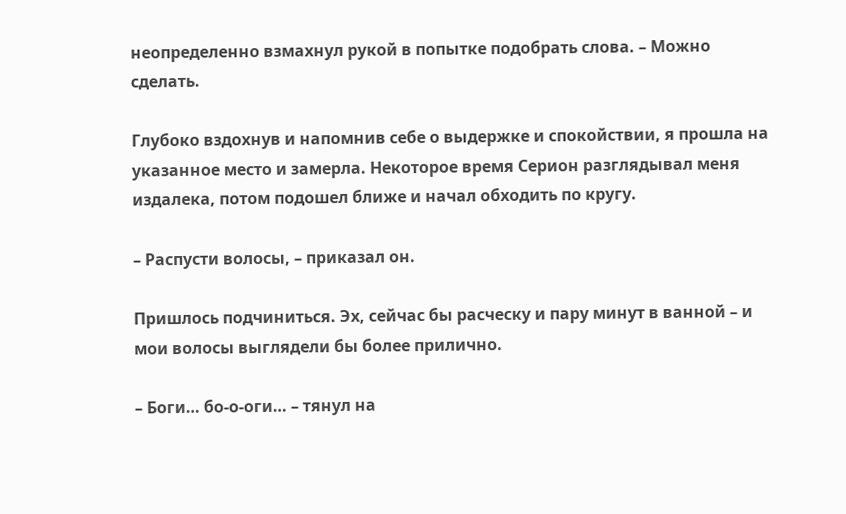неопределенно взмахнул рукой в попытке подобрать слова. – Можно сделать.

Глубоко вздохнув и напомнив себе о выдержке и спокойствии, я прошла на указанное место и замерла. Некоторое время Серион разглядывал меня издалека, потом подошел ближе и начал обходить по кругу.

– Распусти волосы, – приказал он.

Пришлось подчиниться. Эх, сейчас бы расческу и пару минут в ванной – и мои волосы выглядели бы более прилично.

– Боги… бо-о-оги… – тянул на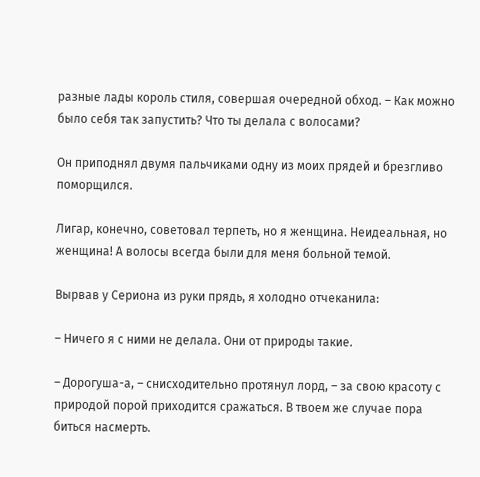разные лады король стиля, совершая очередной обход. – Как можно было себя так запустить? Что ты делала с волосами?

Он приподнял двумя пальчиками одну из моих прядей и брезгливо поморщился.

Лигар, конечно, советовал терпеть, но я женщина. Неидеальная, но женщина! А волосы всегда были для меня больной темой.

Вырвав у Сериона из руки прядь, я холодно отчеканила:

– Ничего я с ними не делала. Они от природы такие.

– Дорогуша-а, – снисходительно протянул лорд, – за свою красоту с природой порой приходится сражаться. В твоем же случае пора биться насмерть.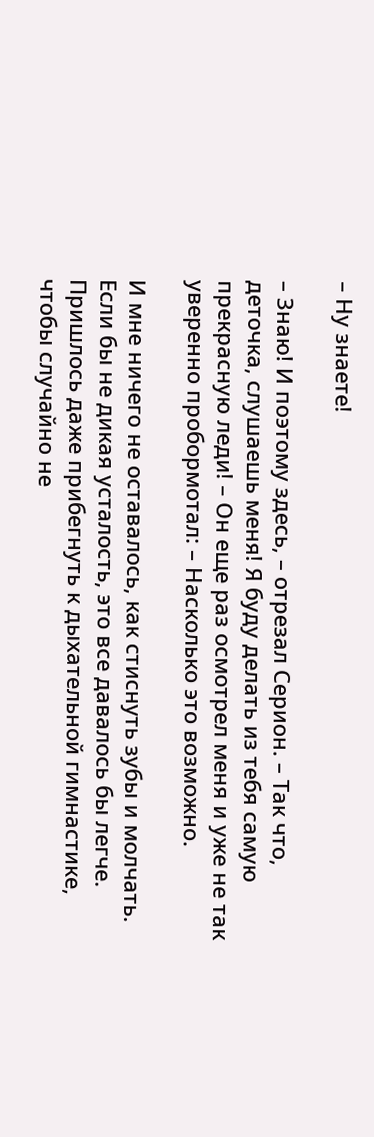– Ну знаете!

– Знаю! И поэтому здесь, – отрезал Серион. – Так что, деточка, слушаешь меня! Я буду делать из тебя самую прекрасную леди! – Он еще раз осмотрел меня и уже не так уверенно пробормотал: – Насколько это возможно.

И мне ничего не оставалось, как стиснуть зубы и молчать. Если бы не дикая усталость, это все давалось бы легче. Пришлось даже прибегнуть к дыхательной гимнастике, чтобы случайно не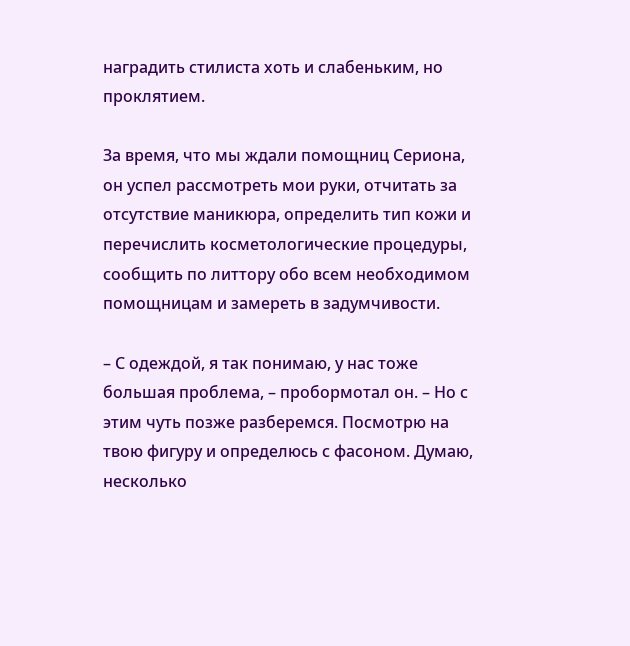наградить стилиста хоть и слабеньким, но проклятием.

За время, что мы ждали помощниц Сериона, он успел рассмотреть мои руки, отчитать за отсутствие маникюра, определить тип кожи и перечислить косметологические процедуры, сообщить по литтору обо всем необходимом помощницам и замереть в задумчивости.

– С одеждой, я так понимаю, у нас тоже большая проблема, – пробормотал он. – Но с этим чуть позже разберемся. Посмотрю на твою фигуру и определюсь с фасоном. Думаю, несколько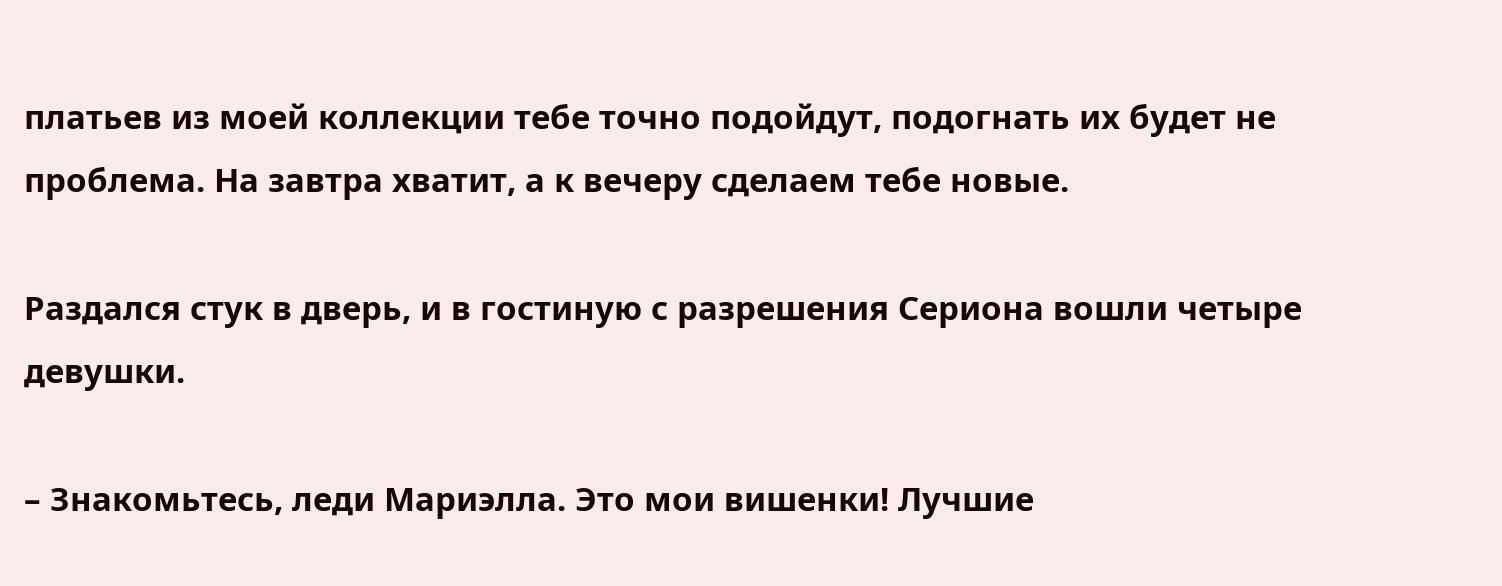платьев из моей коллекции тебе точно подойдут, подогнать их будет не проблема. На завтра хватит, а к вечеру сделаем тебе новые.

Раздался стук в дверь, и в гостиную с разрешения Сериона вошли четыре девушки.

– Знакомьтесь, леди Мариэлла. Это мои вишенки! Лучшие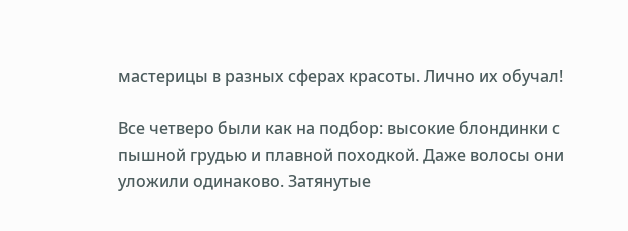мастерицы в разных сферах красоты. Лично их обучал!

Все четверо были как на подбор: высокие блондинки с пышной грудью и плавной походкой. Даже волосы они уложили одинаково. Затянутые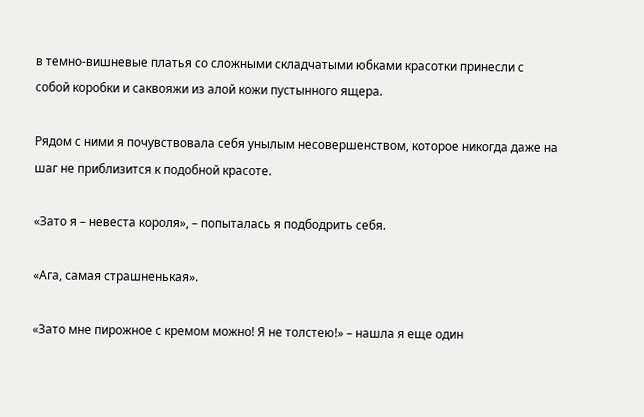в темно-вишневые платья со сложными складчатыми юбками красотки принесли с собой коробки и саквояжи из алой кожи пустынного ящера.

Рядом с ними я почувствовала себя унылым несовершенством, которое никогда даже на шаг не приблизится к подобной красоте.

«Зато я – невеста короля», – попыталась я подбодрить себя.

«Ага, самая страшненькая».

«Зато мне пирожное с кремом можно! Я не толстею!» – нашла я еще один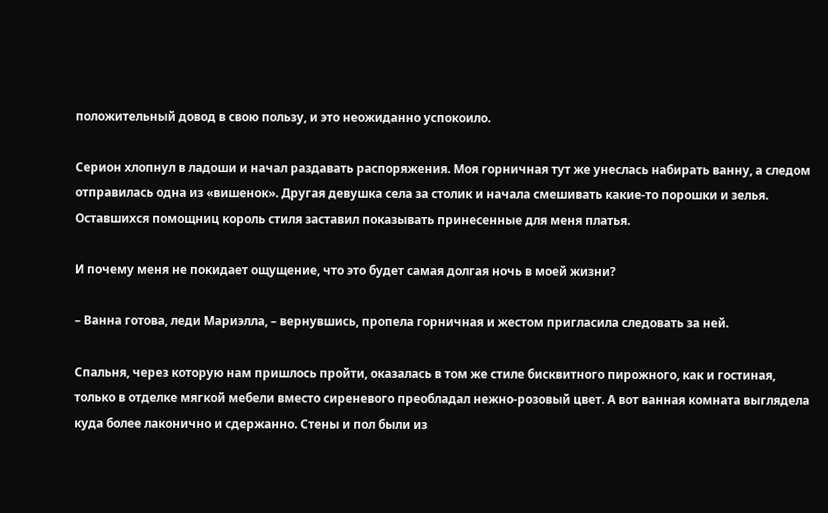положительный довод в свою пользу, и это неожиданно успокоило.

Серион хлопнул в ладоши и начал раздавать распоряжения. Моя горничная тут же унеслась набирать ванну, а следом отправилась одна из «вишенок». Другая девушка села за столик и начала смешивать какие-то порошки и зелья. Оставшихся помощниц король стиля заставил показывать принесенные для меня платья.

И почему меня не покидает ощущение, что это будет самая долгая ночь в моей жизни?

– Ванна готова, леди Мариэлла, – вернувшись, пропела горничная и жестом пригласила следовать за ней.

Спальня, через которую нам пришлось пройти, оказалась в том же стиле бисквитного пирожного, как и гостиная, только в отделке мягкой мебели вместо сиреневого преобладал нежно-розовый цвет. А вот ванная комната выглядела куда более лаконично и сдержанно. Стены и пол были из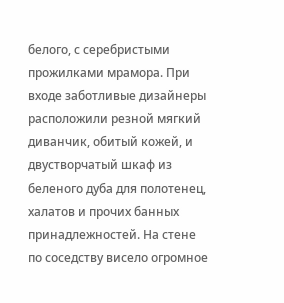белого, с серебристыми прожилками мрамора. При входе заботливые дизайнеры расположили резной мягкий диванчик, обитый кожей, и двустворчатый шкаф из беленого дуба для полотенец, халатов и прочих банных принадлежностей. На стене по соседству висело огромное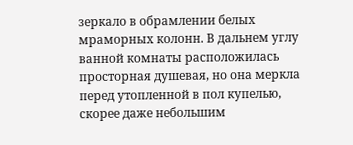зеркало в обрамлении белых мраморных колонн. В дальнем углу ванной комнаты расположилась просторная душевая, но она меркла перед утопленной в пол купелью, скорее даже небольшим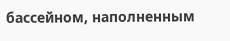бассейном, наполненным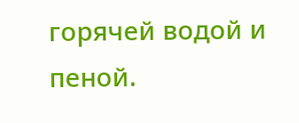горячей водой и пеной.